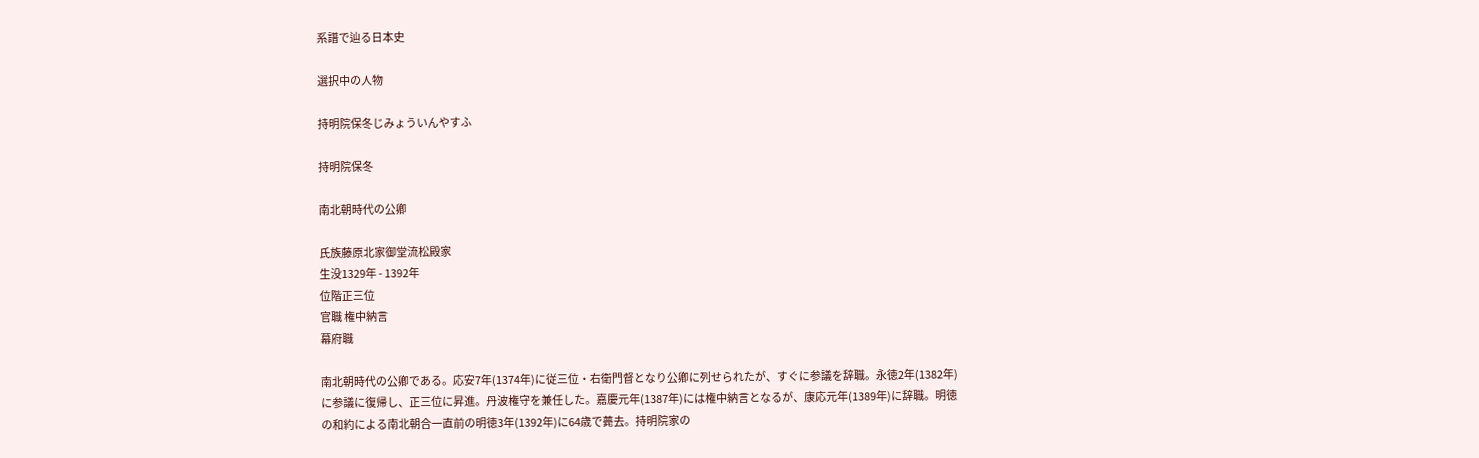系譜で辿る日本史

選択中の人物

持明院保冬じみょういんやすふ

持明院保冬

南北朝時代の公卿

氏族藤原北家御堂流松殿家
生没1329年 - 1392年
位階正三位
官職 権中納言
幕府職

南北朝時代の公卿である。応安7年(1374年)に従三位・右衛門督となり公卿に列せられたが、すぐに参議を辞職。永徳2年(1382年)に参議に復帰し、正三位に昇進。丹波権守を兼任した。嘉慶元年(1387年)には権中納言となるが、康応元年(1389年)に辞職。明徳の和約による南北朝合一直前の明徳3年(1392年)に64歳で薨去。持明院家の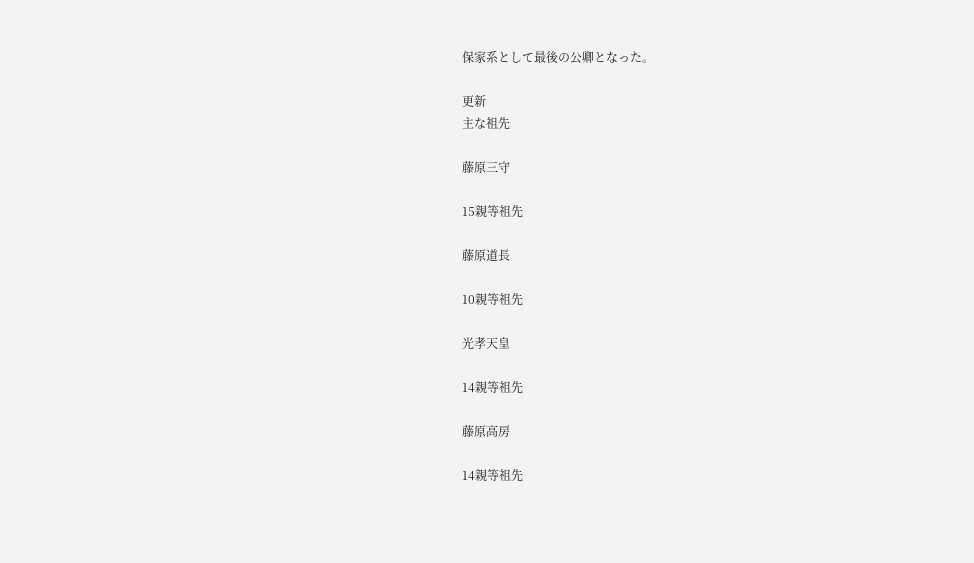保家系として最後の公卿となった。

更新
主な祖先

藤原三守

15親等祖先

藤原道長

10親等祖先

光孝天皇

14親等祖先

藤原高房

14親等祖先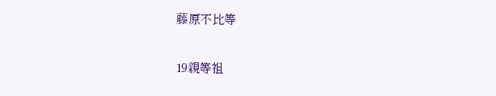藤原不比等

19親等祖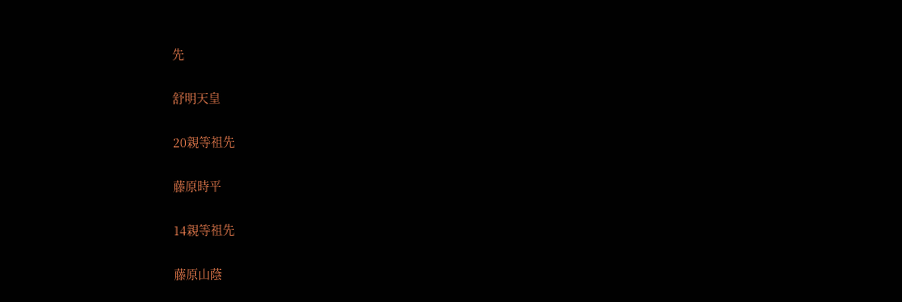先

舒明天皇

20親等祖先

藤原時平

14親等祖先

藤原山蔭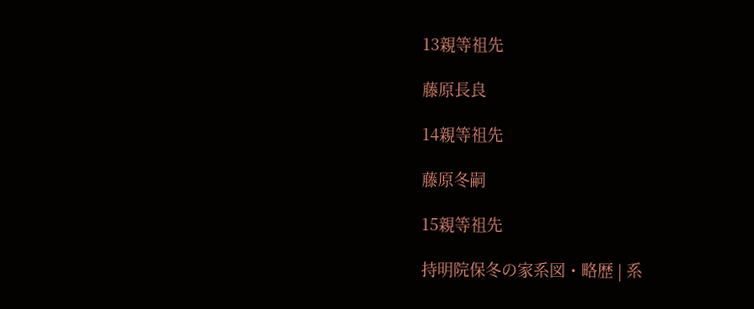13親等祖先

藤原長良

14親等祖先

藤原冬嗣

15親等祖先

持明院保冬の家系図・略歴 | 系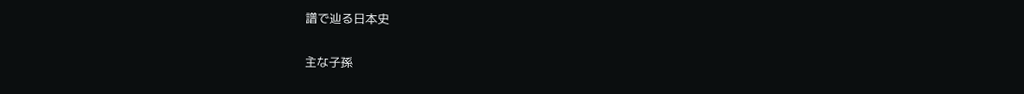譜で辿る日本史

主な子孫